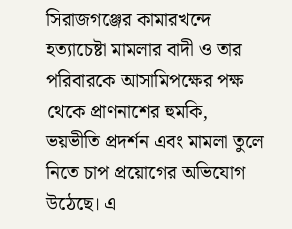সিরাজগঞ্জের কামারখন্দে হত্যাচেষ্টা মামলার বাদী ও তার পরিবারকে আসামিপক্ষের পক্ষ থেকে প্রাণনাশের হুমকি, ভয়ভীতি প্রদর্শন এবং মামলা তুলে নিতে চাপ প্রয়োগের অভিযোগ উঠেছে। এ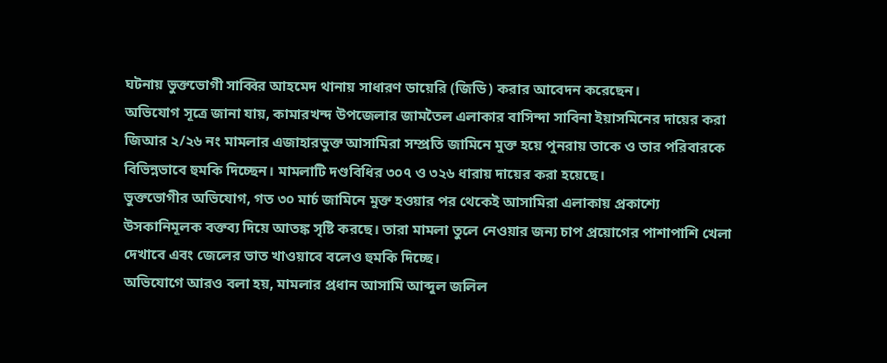ঘটনায় ভুক্তভোগী সাব্বির আহমেদ থানায় সাধারণ ডায়েরি (জিডি) করার আবেদন করেছেন।
অভিযোগ সূত্রে জানা যায়, কামারখন্দ উপজেলার জামতৈল এলাকার বাসিন্দা সাবিনা ইয়াসমিনের দায়ের করা জিআর ২/২৬ নং মামলার এজাহারভুক্ত আসামিরা সম্প্রতি জামিনে মুক্ত হয়ে পুনরায় তাকে ও তার পরিবারকে বিভিন্নভাবে হুমকি দিচ্ছেন। মামলাটি দণ্ডবিধির ৩০৭ ও ৩২৬ ধারায় দায়ের করা হয়েছে।
ভুক্তভোগীর অভিযোগ, গত ৩০ মার্চ জামিনে মুক্ত হওয়ার পর থেকেই আসামিরা এলাকায় প্রকাশ্যে উসকানিমূলক বক্তব্য দিয়ে আতঙ্ক সৃষ্টি করছে। তারা মামলা তুলে নেওয়ার জন্য চাপ প্রয়োগের পাশাপাশি খেলা দেখাবে এবং জেলের ভাত খাওয়াবে বলেও হুমকি দিচ্ছে।
অভিযোগে আরও বলা হয়, মামলার প্রধান আসামি আব্দুল জলিল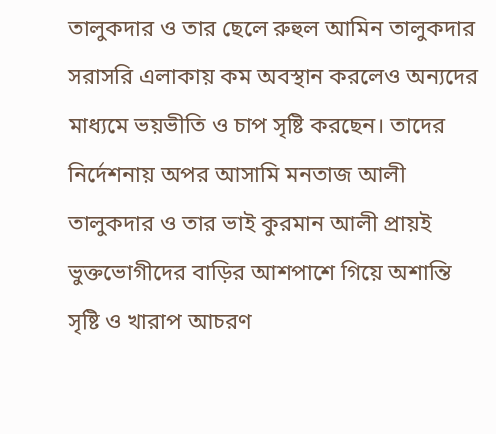তালুকদার ও তার ছেলে রুহুল আমিন তালুকদার সরাসরি এলাকায় কম অবস্থান করলেও অন্যদের মাধ্যমে ভয়ভীতি ও চাপ সৃষ্টি করছেন। তাদের নির্দেশনায় অপর আসামি মনতাজ আলী তালুকদার ও তার ভাই কুরমান আলী প্রায়ই ভুক্তভোগীদের বাড়ির আশপাশে গিয়ে অশান্তি সৃষ্টি ও খারাপ আচরণ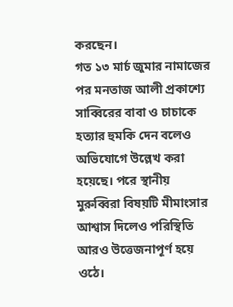করছেন।
গত ১৩ মার্চ জুমার নামাজের পর মনতাজ আলী প্রকাশ্যে সাব্বিরের বাবা ও চাচাকে হত্যার হুমকি দেন বলেও অভিযোগে উল্লেখ করা হয়েছে। পরে স্থানীয় মুরুব্বিরা বিষয়টি মীমাংসার আশ্বাস দিলেও পরিস্থিতি আরও উত্তেজনাপূর্ণ হয়ে ওঠে।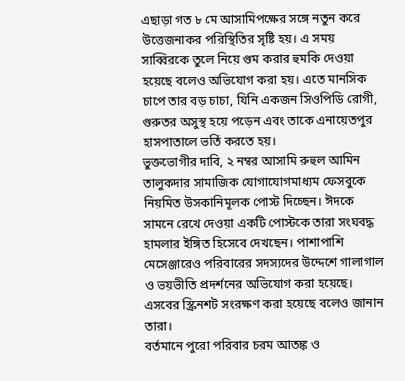এছাড়া গত ৮ মে আসামিপক্ষের সঙ্গে নতুন করে উত্তেজনাকর পরিস্থিতির সৃষ্টি হয়। এ সময় সাব্বিরকে তুলে নিয়ে গুম করার হুমকি দেওয়া হয়েছে বলেও অভিযোগ করা হয়। এতে মানসিক চাপে তার বড় চাচা, যিনি একজন সিওপিডি রোগী, গুরুতর অসুস্থ হয়ে পড়েন এবং তাকে এনায়েতপুর হাসপাতালে ভর্তি করতে হয়।
ভুক্তভোগীর দাবি, ২ নম্বর আসামি রুহুল আমিন তালুকদার সামাজিক যোগাযোগমাধ্যম ফেসবুকে নিয়মিত উসকানিমূলক পোস্ট দিচ্ছেন। ঈদকে সামনে রেখে দেওয়া একটি পোস্টকে তারা সংঘবদ্ধ হামলার ইঙ্গিত হিসেবে দেখছেন। পাশাপাশি মেসেঞ্জারেও পরিবারের সদস্যদের উদ্দেশে গালাগাল ও ভয়ভীতি প্রদর্শনের অভিযোগ করা হয়েছে। এসবের স্ক্রিনশট সংরক্ষণ করা হয়েছে বলেও জানান তারা।
বর্তমানে পুরো পরিবার চরম আতঙ্ক ও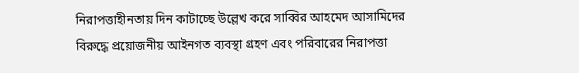নিরাপত্তাহীনতায় দিন কাটাচ্ছে উল্লেখ করে সাব্বির আহমেদ আসামিদের বিরুদ্ধে প্রয়োজনীয় আইনগত ব্যবস্থা গ্রহণ এবং পরিবারের নিরাপত্তা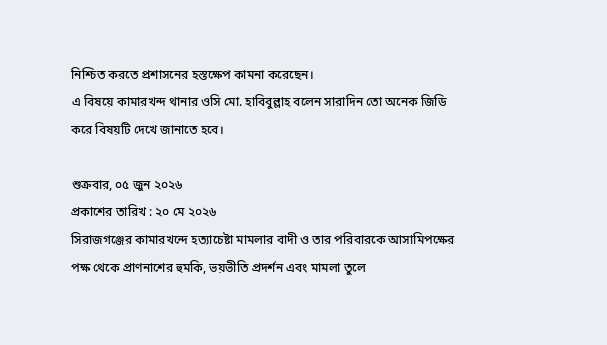নিশ্চিত করতে প্রশাসনের হস্তক্ষেপ কামনা করেছেন।
এ বিষয়ে কামারখন্দ থানার ওসি মো. হাবিবুল্লাহ বলেন সারাদিন তো অনেক জিডি করে বিষয়টি দেখে জানাতে হবে।

শুক্রবার, ০৫ জুন ২০২৬
প্রকাশের তারিখ : ২০ মে ২০২৬
সিরাজগঞ্জের কামারখন্দে হত্যাচেষ্টা মামলার বাদী ও তার পরিবারকে আসামিপক্ষের পক্ষ থেকে প্রাণনাশের হুমকি, ভয়ভীতি প্রদর্শন এবং মামলা তুলে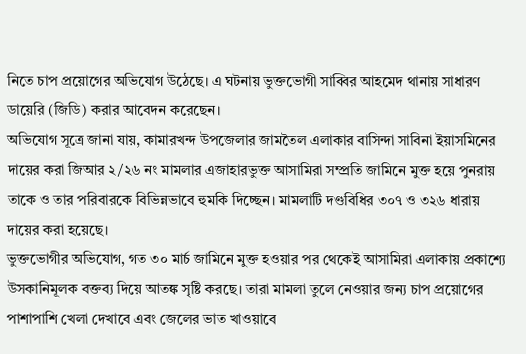নিতে চাপ প্রয়োগের অভিযোগ উঠেছে। এ ঘটনায় ভুক্তভোগী সাব্বির আহমেদ থানায় সাধারণ ডায়েরি (জিডি) করার আবেদন করেছেন।
অভিযোগ সূত্রে জানা যায়, কামারখন্দ উপজেলার জামতৈল এলাকার বাসিন্দা সাবিনা ইয়াসমিনের দায়ের করা জিআর ২/২৬ নং মামলার এজাহারভুক্ত আসামিরা সম্প্রতি জামিনে মুক্ত হয়ে পুনরায় তাকে ও তার পরিবারকে বিভিন্নভাবে হুমকি দিচ্ছেন। মামলাটি দণ্ডবিধির ৩০৭ ও ৩২৬ ধারায় দায়ের করা হয়েছে।
ভুক্তভোগীর অভিযোগ, গত ৩০ মার্চ জামিনে মুক্ত হওয়ার পর থেকেই আসামিরা এলাকায় প্রকাশ্যে উসকানিমূলক বক্তব্য দিয়ে আতঙ্ক সৃষ্টি করছে। তারা মামলা তুলে নেওয়ার জন্য চাপ প্রয়োগের পাশাপাশি খেলা দেখাবে এবং জেলের ভাত খাওয়াবে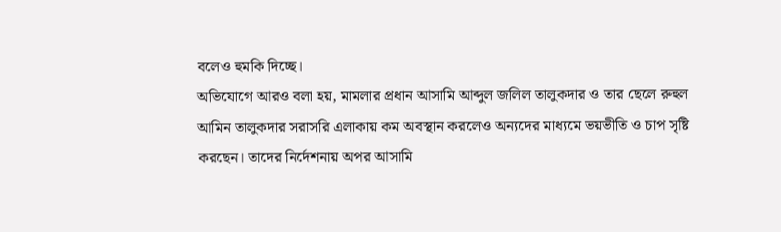বলেও হুমকি দিচ্ছে।
অভিযোগে আরও বলা হয়, মামলার প্রধান আসামি আব্দুল জলিল তালুকদার ও তার ছেলে রুহুল আমিন তালুকদার সরাসরি এলাকায় কম অবস্থান করলেও অন্যদের মাধ্যমে ভয়ভীতি ও চাপ সৃষ্টি করছেন। তাদের নির্দেশনায় অপর আসামি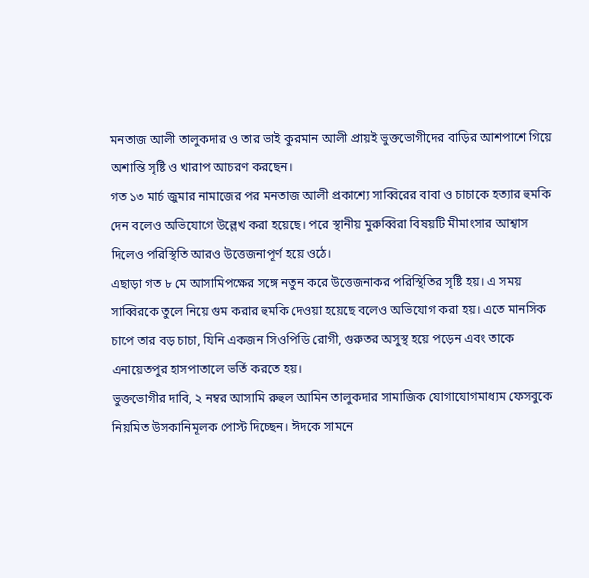মনতাজ আলী তালুকদার ও তার ভাই কুরমান আলী প্রায়ই ভুক্তভোগীদের বাড়ির আশপাশে গিয়ে অশান্তি সৃষ্টি ও খারাপ আচরণ করছেন।
গত ১৩ মার্চ জুমার নামাজের পর মনতাজ আলী প্রকাশ্যে সাব্বিরের বাবা ও চাচাকে হত্যার হুমকি দেন বলেও অভিযোগে উল্লেখ করা হয়েছে। পরে স্থানীয় মুরুব্বিরা বিষয়টি মীমাংসার আশ্বাস দিলেও পরিস্থিতি আরও উত্তেজনাপূর্ণ হয়ে ওঠে।
এছাড়া গত ৮ মে আসামিপক্ষের সঙ্গে নতুন করে উত্তেজনাকর পরিস্থিতির সৃষ্টি হয়। এ সময় সাব্বিরকে তুলে নিয়ে গুম করার হুমকি দেওয়া হয়েছে বলেও অভিযোগ করা হয়। এতে মানসিক চাপে তার বড় চাচা, যিনি একজন সিওপিডি রোগী, গুরুতর অসুস্থ হয়ে পড়েন এবং তাকে এনায়েতপুর হাসপাতালে ভর্তি করতে হয়।
ভুক্তভোগীর দাবি, ২ নম্বর আসামি রুহুল আমিন তালুকদার সামাজিক যোগাযোগমাধ্যম ফেসবুকে নিয়মিত উসকানিমূলক পোস্ট দিচ্ছেন। ঈদকে সামনে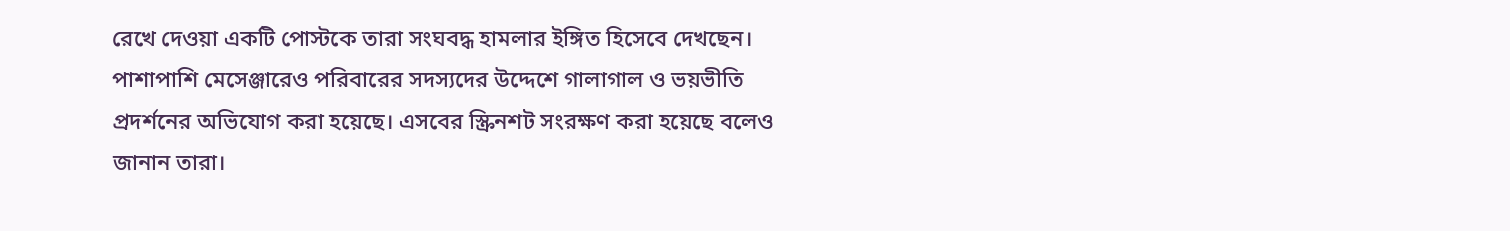রেখে দেওয়া একটি পোস্টকে তারা সংঘবদ্ধ হামলার ইঙ্গিত হিসেবে দেখছেন। পাশাপাশি মেসেঞ্জারেও পরিবারের সদস্যদের উদ্দেশে গালাগাল ও ভয়ভীতি প্রদর্শনের অভিযোগ করা হয়েছে। এসবের স্ক্রিনশট সংরক্ষণ করা হয়েছে বলেও জানান তারা।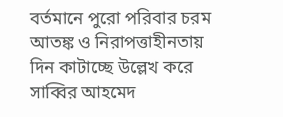বর্তমানে পুরো পরিবার চরম আতঙ্ক ও নিরাপত্তাহীনতায় দিন কাটাচ্ছে উল্লেখ করে সাব্বির আহমেদ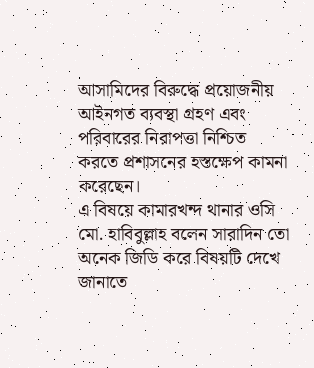আসামিদের বিরুদ্ধে প্রয়োজনীয় আইনগত ব্যবস্থা গ্রহণ এবং পরিবারের নিরাপত্তা নিশ্চিত করতে প্রশাসনের হস্তক্ষেপ কামনা করেছেন।
এ বিষয়ে কামারখন্দ থানার ওসি মো. হাবিবুল্লাহ বলেন সারাদিন তো অনেক জিডি করে বিষয়টি দেখে জানাতে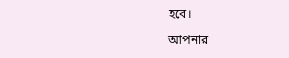হবে।

আপনার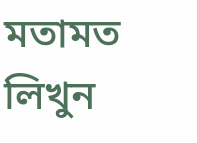মতামত লিখুন